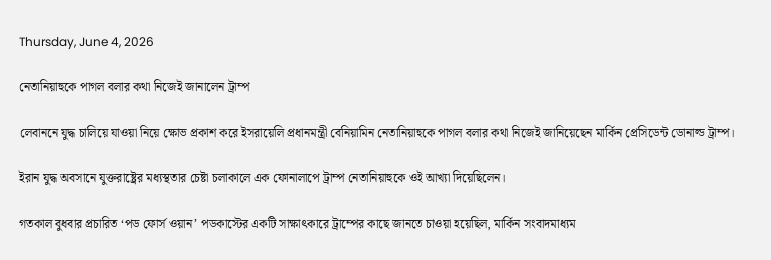Thursday, June 4, 2026

নেতানিয়াহুকে পাগল বলার কথা নিজেই জানালেন ট্রাম্প

লেবাননে যুদ্ধ চালিয়ে যাওয়া নিয়ে ক্ষোভ প্রকাশ করে ইসরায়েলি প্রধানমন্ত্রী বেনিয়ামিন নেতানিয়াহুকে পাগল বলার কথা নিজেই জানিয়েছেন মার্কিন প্রেসিডেন্ট ডোনাল্ড ট্রাম্প।

ইরান যুদ্ধ অবসানে যুক্তরাষ্ট্রের মধ্যস্থতার চেষ্টা চলাকালে এক ফোনালাপে ট্রাম্প নেতানিয়াহুকে ওই আখ্যা দিয়েছিলেন।

গতকাল বুধবার প্রচারিত ‘পড ফোর্স ওয়ান’ পডকাস্টের একটি সাক্ষাৎকারে ট্রাম্পের কাছে জানতে চাওয়া হয়েছিল, মার্কিন সংবাদমাধ্যম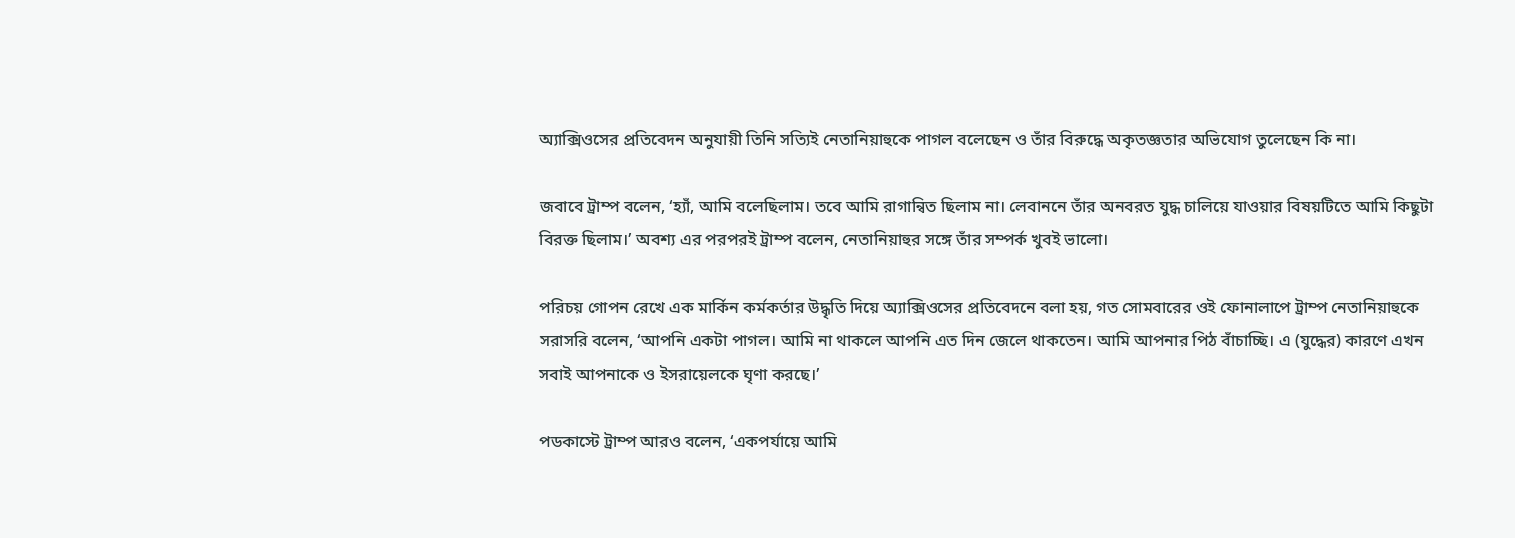অ্যাক্সিওসের প্রতিবেদন অনুযায়ী তিনি সত্যিই নেতানিয়াহুকে পাগল বলেছেন ও তাঁর বিরুদ্ধে অকৃতজ্ঞতার অভিযোগ তুলেছেন কি না।

জবাবে ট্রাম্প বলেন, ‘হ্যাঁ, আমি বলেছিলাম। তবে আমি রাগান্বিত ছিলাম না। লেবাননে তাঁর অনবরত যুদ্ধ চালিয়ে যাওয়ার বিষয়টিতে আমি কিছুটা বিরক্ত ছিলাম।’ অবশ্য এর পরপরই ট্রাম্প বলেন, নেতানিয়াহুর সঙ্গে তাঁর সম্পর্ক খুবই ভালো।

পরিচয় গোপন রেখে এক মার্কিন কর্মকর্তার উদ্ধৃতি দিয়ে অ্যাক্সিওসের প্রতিবেদনে বলা হয়, গত সোমবারের ওই ফোনালাপে ট্রাম্প নেতানিয়াহুকে সরাসরি বলেন, ‘আপনি একটা পাগল। আমি না থাকলে আপনি এত দিন জেলে থাকতেন। আমি আপনার পিঠ বাঁচাচ্ছি। এ (যুদ্ধের) কারণে এখন সবাই আপনাকে ও ইসরায়েলকে ঘৃণা করছে।’

পডকাস্টে ট্রাম্প আরও বলেন, ‘একপর্যায়ে আমি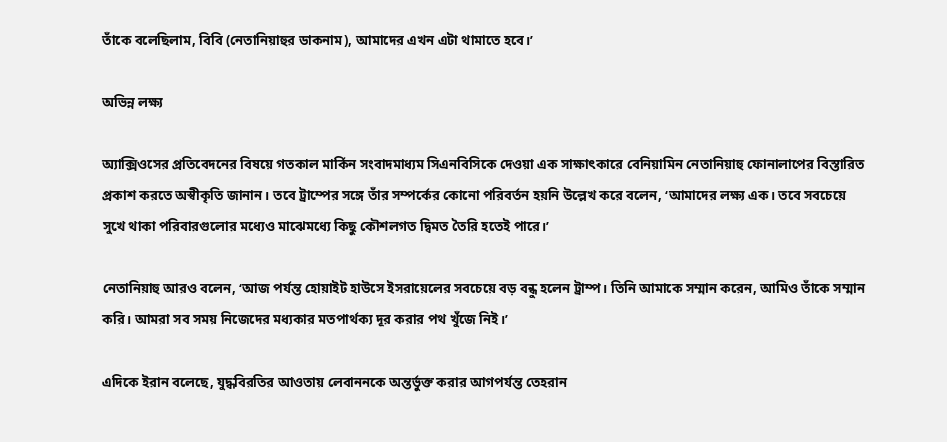তাঁকে বলেছিলাম, বিবি (নেতানিয়াহুর ডাকনাম), আমাদের এখন এটা থামাতে হবে।’

অভিন্ন লক্ষ্য

অ্যাক্সিওসের প্রতিবেদনের বিষয়ে গতকাল মার্কিন সংবাদমাধ্যম সিএনবিসিকে দেওয়া এক সাক্ষাৎকারে বেনিয়ামিন নেতানিয়াহু ফোনালাপের বিস্তারিত প্রকাশ করতে অস্বীকৃতি জানান। তবে ট্রাম্পের সঙ্গে তাঁর সম্পর্কের কোনো পরিবর্তন হয়নি উল্লেখ করে বলেন, ‘আমাদের লক্ষ্য এক। তবে সবচেয়ে সুখে থাকা পরিবারগুলোর মধ্যেও মাঝেমধ্যে কিছু কৌশলগত দ্বিমত তৈরি হতেই পারে।’

নেতানিয়াহু আরও বলেন, ‘আজ পর্যন্ত হোয়াইট হাউসে ইসরায়েলের সবচেয়ে বড় বন্ধু হলেন ট্রাম্প। তিনি আমাকে সম্মান করেন, আমিও তাঁকে সম্মান করি। আমরা সব সময় নিজেদের মধ্যকার মতপার্থক্য দূর করার পথ খুঁজে নিই।’

এদিকে ইরান বলেছে, যুদ্ধবিরতির আওতায় লেবাননকে অন্তর্ভুক্ত করার আগপর্যন্ত তেহরান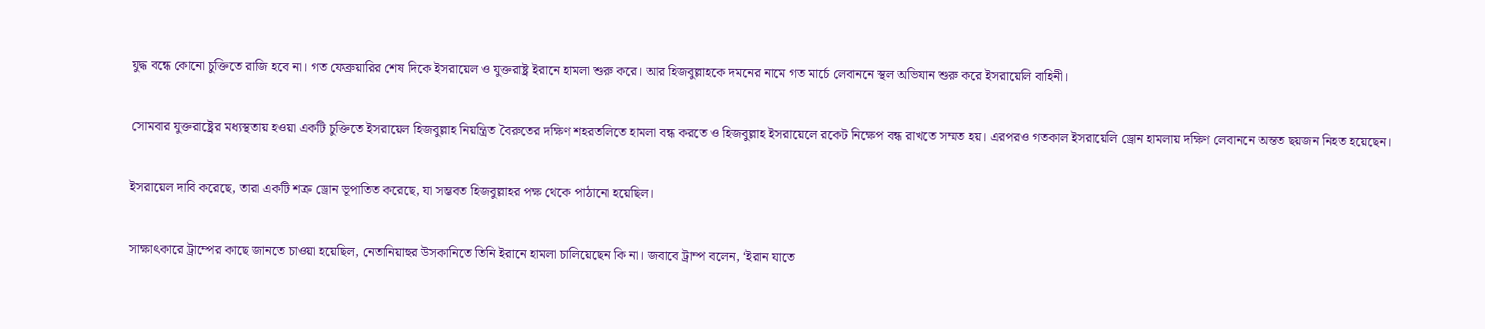যুদ্ধ বন্ধে কোনো চুক্তিতে রাজি হবে না। গত ফেব্রুয়ারির শেষ দিকে ইসরায়েল ও যুক্তরাষ্ট্র ইরানে হামলা শুরু করে। আর হিজবুল্লাহকে দমনের নামে গত মার্চে লেবাননে স্থল অভিযান শুরু করে ইসরায়েলি বাহিনী।

সোমবার যুক্তরাষ্ট্রের মধ্যস্থতায় হওয়া একটি চুক্তিতে ইসরায়েল হিজবুল্লাহ নিয়ন্ত্রিত বৈরুতের দক্ষিণ শহরতলিতে হামলা বন্ধ করতে ও হিজবুল্লাহ ইসরায়েলে রকেট নিক্ষেপ বন্ধ রাখতে সম্মত হয়। এরপরও গতকাল ইসরায়েলি ড্রোন হামলায় দক্ষিণ লেবাননে অন্তত ছয়জন নিহত হয়েছেন।

ইসরায়েল দাবি করেছে, তারা একটি শত্রু ড্রোন ভূপাতিত করেছে, যা সম্ভবত হিজবুল্লাহর পক্ষ থেকে পাঠানো হয়েছিল।

সাক্ষাৎকারে ট্রাম্পের কাছে জানতে চাওয়া হয়েছিল, নেতানিয়াহুর উসকানিতে তিনি ইরানে হামলা চালিয়েছেন কি না। জবাবে ট্রাম্প বলেন, ‘ইরান যাতে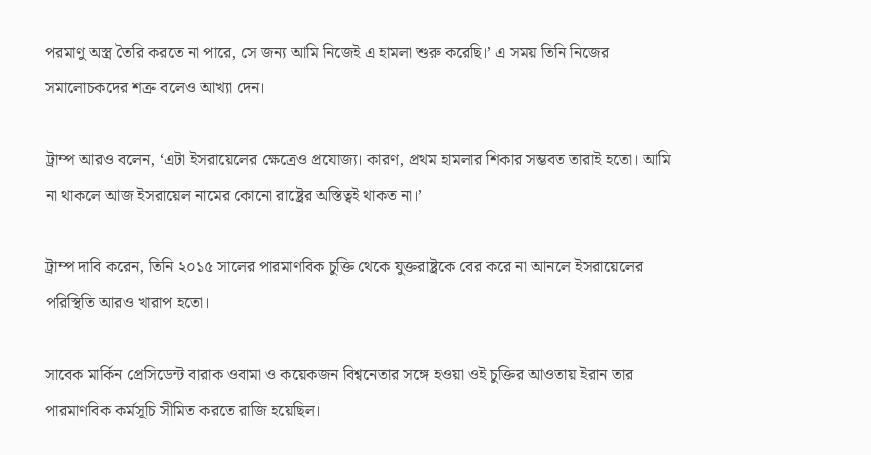পরমাণু অস্ত্র তৈরি করতে না পারে, সে জন্য আমি নিজেই এ হামলা শুরু করেছি।’ এ সময় তিনি নিজের সমালোচকদের শত্রু বলেও আখ্যা দেন।

ট্রাম্প আরও বলেন, ‘এটা ইসরায়েলের ক্ষেত্রেও প্রযোজ্য। কারণ, প্রথম হামলার শিকার সম্ভবত তারাই হতো। আমি না থাকলে আজ ইসরায়েল নামের কোনো রাষ্ট্রের অস্তিত্বই থাকত না।’

ট্রাম্প দাবি করেন, তিনি ২০১৫ সালের পারমাণবিক চুক্তি থেকে যুক্তরাষ্ট্রকে বের করে না আনলে ইসরায়েলের পরিস্থিতি আরও খারাপ হতো।

সাবেক মার্কিন প্রেসিডেন্ট বারাক ওবামা ও কয়েকজন বিশ্বনেতার সঙ্গে হওয়া ওই চুক্তির আওতায় ইরান তার পারমাণবিক কর্মসূচি সীমিত করতে রাজি হয়েছিল।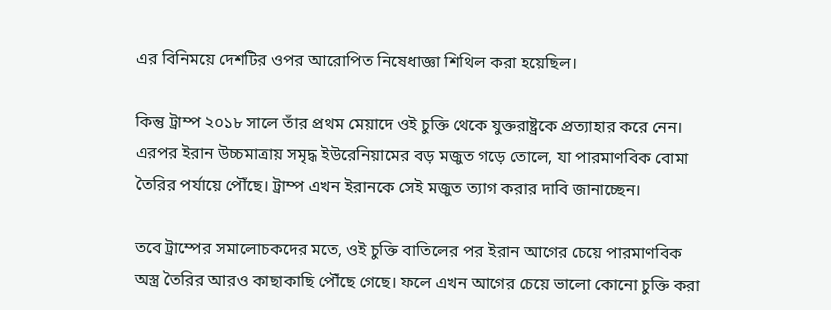এর বিনিময়ে দেশটির ওপর আরোপিত নিষেধাজ্ঞা শিথিল করা হয়েছিল।

কিন্তু ট্রাম্প ২০১৮ সালে তাঁর প্রথম মেয়াদে ওই চুক্তি থেকে যুক্তরাষ্ট্রকে প্রত্যাহার করে নেন। এরপর ইরান উচ্চমাত্রায় সমৃদ্ধ ইউরেনিয়ামের বড় মজুত গড়ে তোলে, যা পারমাণবিক বোমা তৈরির পর্যায়ে পৌঁছে। ট্রাম্প এখন ইরানকে সেই মজুত ত্যাগ করার দাবি জানাচ্ছেন।

তবে ট্রাম্পের সমালোচকদের মতে, ওই চুক্তি বাতিলের পর ইরান আগের চেয়ে পারমাণবিক অস্ত্র তৈরির আরও কাছাকাছি পৌঁছে গেছে। ফলে এখন আগের চেয়ে ভালো কোনো চুক্তি করা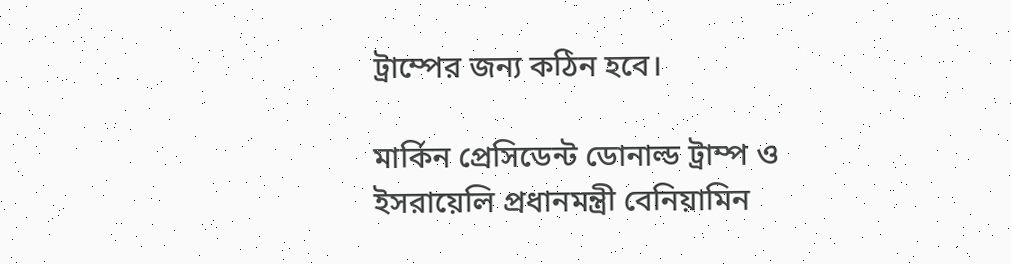ট্রাম্পের জন্য কঠিন হবে।

মার্কিন প্রেসিডেন্ট ডোনাল্ড ট্রাম্প ও ইসরায়েলি প্রধানমন্ত্রী বেনিয়ামিন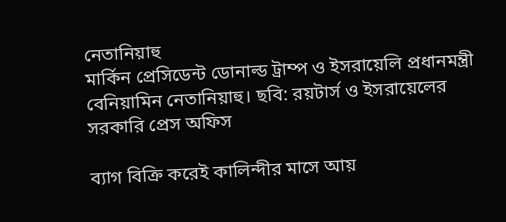নেতানিয়াহু
মার্কিন প্রেসিডেন্ট ডোনাল্ড ট্রাম্প ও ইসরায়েলি প্রধানমন্ত্রী বেনিয়ামিন নেতানিয়াহু। ছবি: রয়টার্স ও ইসরায়েলের সরকারি প্রেস অফিস

ব্যাগ বিক্রি করেই কালিন্দীর মাসে আয়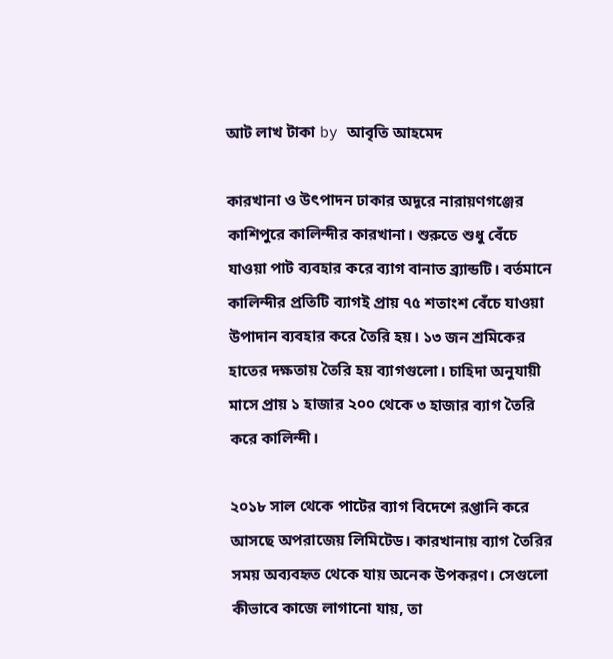আট লাখ টাকা by আবৃতি আহমেদ

কারখানা ও উৎপাদন ঢাকার অদূরে নারায়ণগঞ্জের কাশিপুরে কালিন্দীর কারখানা। শুরুতে শুধু বেঁচে যাওয়া পাট ব্যবহার করে ব্যাগ বানাত ব্র্যান্ডটি। বর্তমানে কালিন্দীর প্রতিটি ব্যাগই প্রায় ৭৫ শতাংশ বেঁচে যাওয়া উপাদান ব্যবহার করে তৈরি হয়। ১৩ জন শ্রমিকের হাতের দক্ষতায় তৈরি হয় ব্যাগগুলো। চাহিদা অনুযায়ী মাসে প্রায় ১ হাজার ২০০ থেকে ৩ হাজার ব্যাগ তৈরি করে কালিন্দী।

২০১৮ সাল থেকে পাটের ব্যাগ বিদেশে রপ্তানি করে আসছে অপরাজেয় লিমিটেড। কারখানায় ব্যাগ তৈরির সময় অব্যবহৃত থেকে যায় অনেক উপকরণ। সেগুলো কীভাবে কাজে লাগানো যায়, তা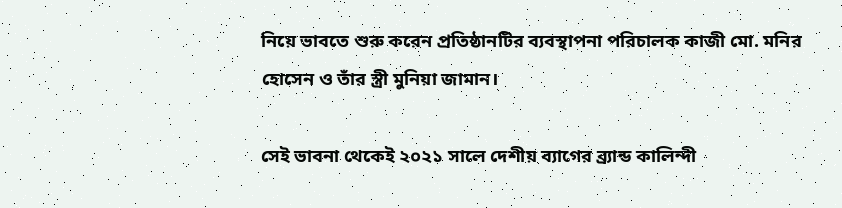নিয়ে ভাবতে শুরু করেন প্রতিষ্ঠানটির ব্যবস্থাপনা পরিচালক কাজী মো. মনির হোসেন ও তাঁর স্ত্রী মুনিয়া জামান।

সেই ভাবনা থেকেই ২০২১ সালে দেশীয় ব্যাগের ব্র্যান্ড কালিন্দী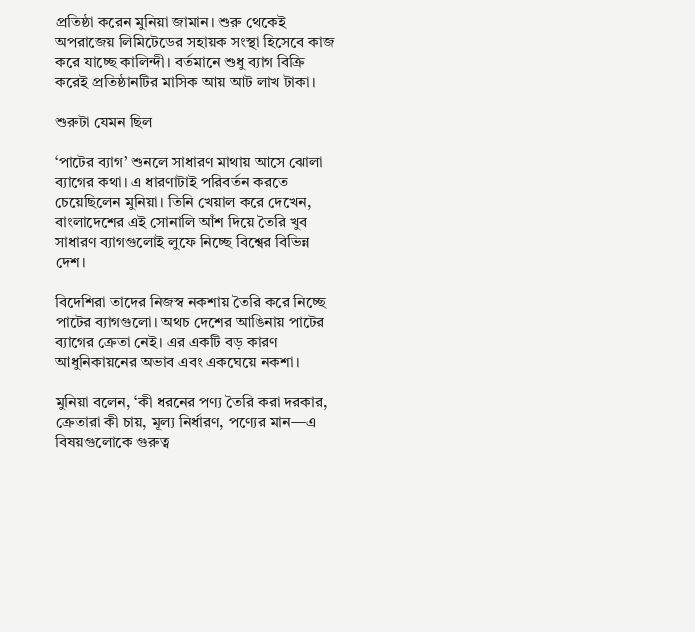প্রতিষ্ঠা করেন মুনিয়া জামান। শুরু থেকেই অপরাজেয় লিমিটেডের সহায়ক সংস্থা হিসেবে কাজ করে যাচ্ছে কালিন্দী। বর্তমানে শুধু ব্যাগ বিক্রি করেই প্রতিষ্ঠানটির মাসিক আয় আট লাখ টাকা।

শুরুটা যেমন ছিল

‘পাটের ব্যাগ’ শুনলে সাধারণ মাথায় আসে ঝোলা ব্যাগের কথা। এ ধারণাটাই পরিবর্তন করতে চেয়েছিলেন মুনিয়া। তিনি খেয়াল করে দেখেন, বাংলাদেশের এই সোনালি আঁশ দিয়ে তৈরি খুব সাধারণ ব্যাগগুলোই লুফে নিচ্ছে বিশ্বের বিভিন্ন দেশ।

বিদেশিরা তাদের নিজস্ব নকশায় তৈরি করে নিচ্ছে পাটের ব্যাগগুলো। অথচ দেশের আঙিনায় পাটের ব্যাগের ক্রেতা নেই। এর একটি বড় কারণ আধুনিকায়নের অভাব এবং একঘেয়ে নকশা।

মুনিয়া বলেন, ‘কী ধরনের পণ্য তৈরি করা দরকার, ক্রেতারা কী চায়, মূল্য নির্ধারণ, পণ্যের মান—এ বিষয়গুলোকে গুরুত্ব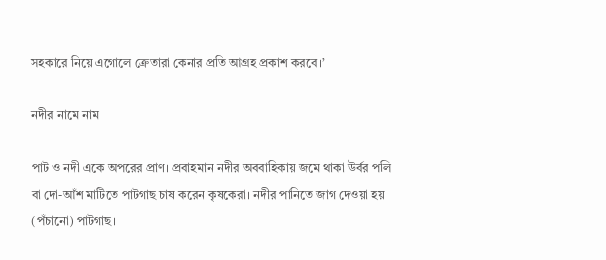সহকারে নিয়ে এগোলে ক্রেতারা কেনার প্রতি আগ্রহ প্রকাশ করবে।’

নদীর নামে নাম

পাট ও নদী একে অপরের প্রাণ। প্রবাহমান নদীর অববাহিকায় জমে থাকা উর্বর পলি বা দো-আঁশ মাটিতে পাটগাছ চাষ করেন কৃষকেরা। নদীর পানিতে জাগ দেওয়া হয় (পঁচানো) পাটগাছ।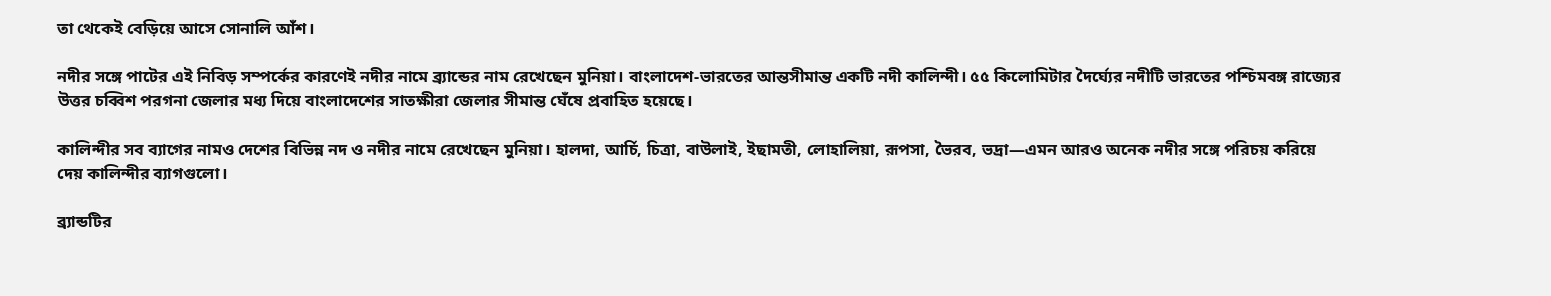তা থেকেই বেড়িয়ে আসে সোনালি আঁশ।

নদীর সঙ্গে পাটের এই নিবিড় সম্পর্কের কারণেই নদীর নামে ব্র্যান্ডের নাম রেখেছেন মুনিয়া। বাংলাদেশ-ভারতের আন্তসীমান্ত একটি নদী কালিন্দী। ৫৫ কিলোমিটার দৈর্ঘ্যের নদীটি ভারতের পশ্চিমবঙ্গ রাজ্যের উত্তর চব্বিশ পরগনা জেলার মধ্য দিয়ে বাংলাদেশের সাতক্ষীরা জেলার সীমান্ত ঘেঁষে প্রবাহিত হয়েছে।

কালিন্দীর সব ব্যাগের নামও দেশের বিভিন্ন নদ ও নদীর নামে রেখেছেন মুনিয়া। হালদা, আর্চি, চিত্রা, বাউলাই, ইছামতী, লোহালিয়া, রূপসা, ভৈরব, ভদ্রা—এমন আরও অনেক নদীর সঙ্গে পরিচয় করিয়ে দেয় কালিন্দীর ব্যাগগুলো।

ব্র্যান্ডটির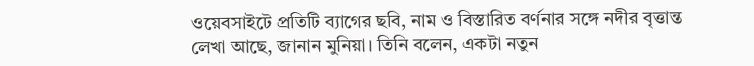ওয়েবসাইটে প্রতিটি ব্যাগের ছবি, নাম ও বিস্তারিত বর্ণনার সঙ্গে নদীর বৃত্তান্ত লেখা আছে, জানান মুনিয়া। তিনি বলেন, একটা নতুন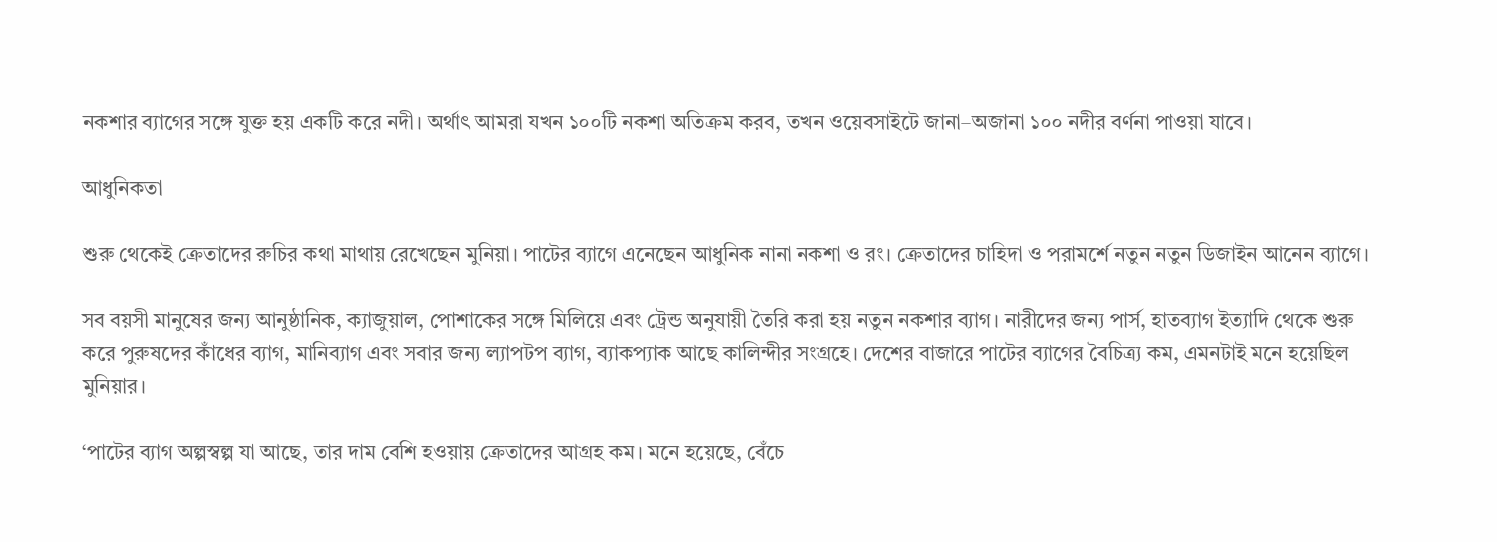নকশার ব্যাগের সঙ্গে যুক্ত হয় একটি করে নদী। অর্থাৎ আমরা যখন ১০০টি নকশা অতিক্রম করব, তখন ওয়েবসাইটে জানা–অজানা ১০০ নদীর বর্ণনা পাওয়া যাবে।

আধুনিকতা

শুরু থেকেই ক্রেতাদের রুচির কথা মাথায় রেখেছেন মুনিয়া। পাটের ব্যাগে এনেছেন আধুনিক নানা নকশা ও রং। ক্রেতাদের চাহিদা ও পরামর্শে নতুন নতুন ডিজাইন আনেন ব্যাগে।

সব বয়সী মানুষের জন্য আনুষ্ঠানিক, ক্যাজুয়াল, পোশাকের সঙ্গে মিলিয়ে এবং ট্রেন্ড অনুযায়ী তৈরি করা হয় নতুন নকশার ব্যাগ। নারীদের জন্য পার্স, হাতব্যাগ ইত্যাদি থেকে শুরু করে পুরুষদের কাঁধের ব্যাগ, মানিব্যাগ এবং সবার জন্য ল্যাপটপ ব্যাগ, ব্যাকপ্যাক আছে কালিন্দীর সংগ্রহে। দেশের বাজারে পাটের ব্যাগের বৈচিত্র্য কম, এমনটাই মনে হয়েছিল মুনিয়ার।

‘পাটের ব্যাগ অল্পস্বল্প যা আছে, তার দাম বেশি হওয়ায় ক্রেতাদের আগ্রহ কম। মনে হয়েছে, বেঁচে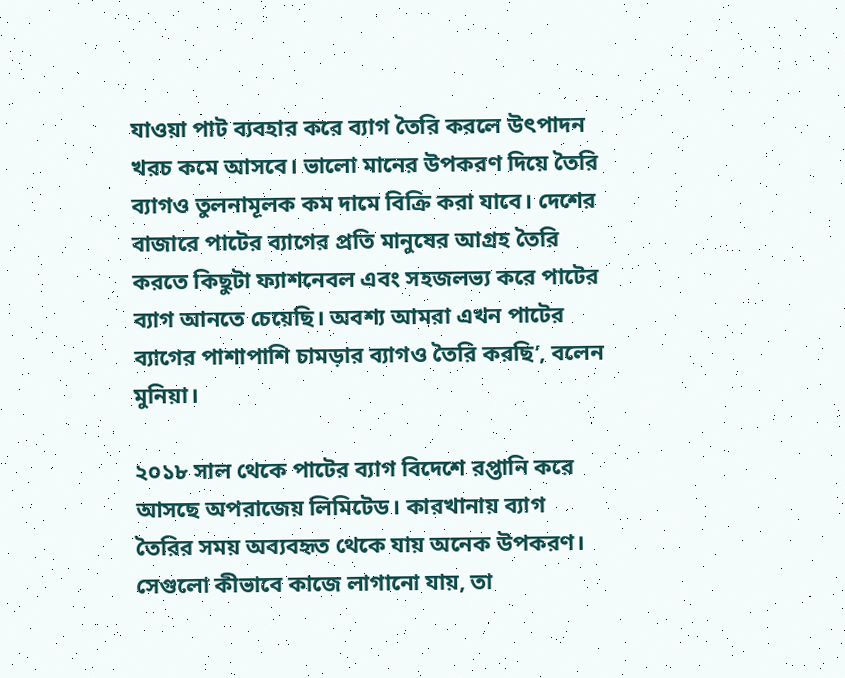যাওয়া পাট ব্যবহার করে ব্যাগ তৈরি করলে উৎপাদন খরচ কমে আসবে। ভালো মানের উপকরণ দিয়ে তৈরি ব্যাগও তুলনামূলক কম দামে বিক্রি করা যাবে। দেশের বাজারে পাটের ব্যাগের প্রতি মানুষের আগ্রহ তৈরি করতে কিছুটা ফ্যাশনেবল এবং সহজলভ্য করে পাটের ব্যাগ আনতে চেয়েছি। অবশ্য আমরা এখন পাটের ব্যাগের পাশাপাশি চামড়ার ব্যাগও তৈরি করছি’, বলেন মুনিয়া।

২০১৮ সাল থেকে পাটের ব্যাগ বিদেশে রপ্তানি করে আসছে অপরাজেয় লিমিটেড। কারখানায় ব্যাগ তৈরির সময় অব্যবহৃত থেকে যায় অনেক উপকরণ। সেগুলো কীভাবে কাজে লাগানো যায়, তা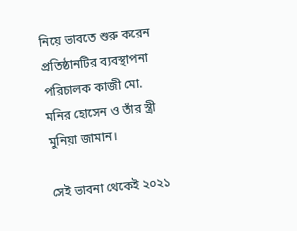নিয়ে ভাবতে শুরু করেন প্রতিষ্ঠানটির ব্যবস্থাপনা পরিচালক কাজী মো. মনির হোসেন ও তাঁর স্ত্রী মুনিয়া জামান।

সেই ভাবনা থেকেই ২০২১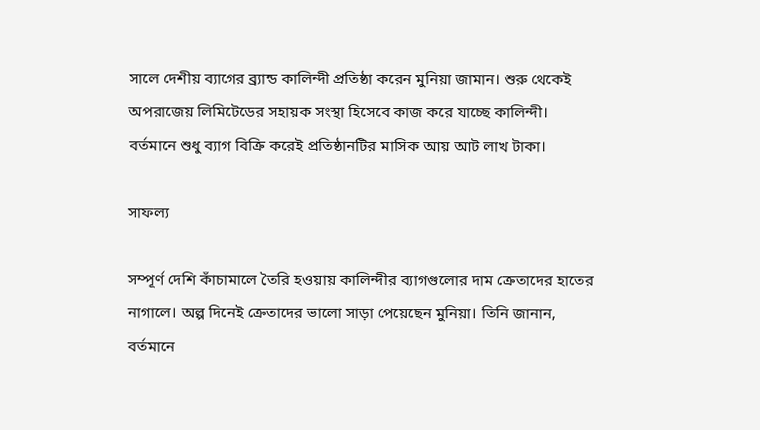সালে দেশীয় ব্যাগের ব্র্যান্ড কালিন্দী প্রতিষ্ঠা করেন মুনিয়া জামান। শুরু থেকেই অপরাজেয় লিমিটেডের সহায়ক সংস্থা হিসেবে কাজ করে যাচ্ছে কালিন্দী। বর্তমানে শুধু ব্যাগ বিক্রি করেই প্রতিষ্ঠানটির মাসিক আয় আট লাখ টাকা।

সাফল্য

সম্পূর্ণ দেশি কাঁচামালে তৈরি হওয়ায় কালিন্দীর ব্যাগগুলোর দাম ক্রেতাদের হাতের নাগালে। অল্প দিনেই ক্রেতাদের ভালো সাড়া পেয়েছেন মুনিয়া। তিনি জানান, বর্তমানে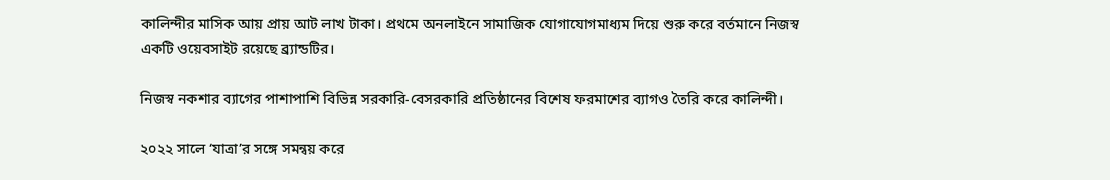কালিন্দীর মাসিক আয় প্রায় আট লাখ টাকা। প্রথমে অনলাইনে সামাজিক যোগাযোগমাধ্যম দিয়ে শুরু করে বর্তমানে নিজস্ব একটি ওয়েবসাইট রয়েছে ব্র্যান্ডটির।

নিজস্ব নকশার ব্যাগের পাশাপাশি বিভিন্ন সরকারি-বেসরকারি প্রতিষ্ঠানের বিশেষ ফরমাশের ব্যাগও তৈরি করে কালিন্দী।

২০২২ সালে ‘যাত্রা’র সঙ্গে সমন্বয় করে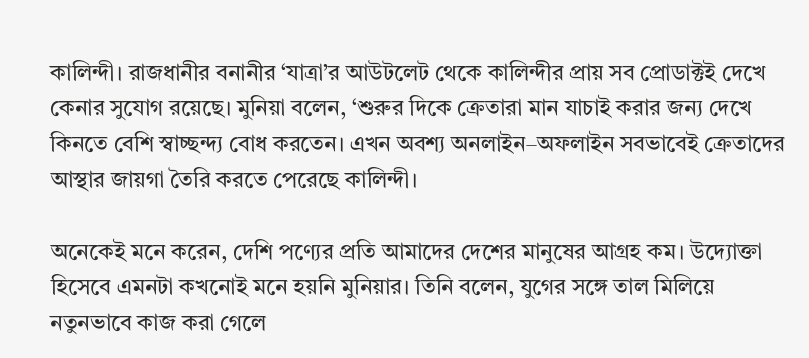কালিন্দী। রাজধানীর বনানীর ‘যাত্রা’র আউটলেট থেকে কালিন্দীর প্রায় সব প্রোডাক্টই দেখে কেনার সুযোগ রয়েছে। মুনিয়া বলেন, ‘শুরুর দিকে ক্রেতারা মান যাচাই করার জন্য দেখে কিনতে বেশি স্বাচ্ছন্দ্য বোধ করতেন। এখন অবশ্য অনলাইন–অফলাইন সবভাবেই ক্রেতাদের আস্থার জায়গা তৈরি করতে পেরেছে কালিন্দী।

অনেকেই মনে করেন, দেশি পণ্যের প্রতি আমাদের দেশের মানুষের আগ্রহ কম। উদ্যোক্তা হিসেবে এমনটা কখনোই মনে হয়নি মুনিয়ার। তিনি বলেন, যুগের সঙ্গে তাল মিলিয়ে নতুনভাবে কাজ করা গেলে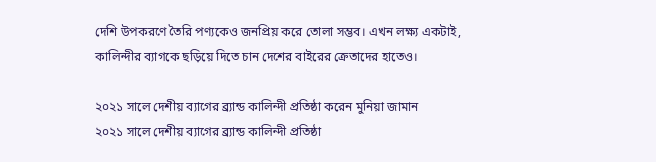দেশি উপকরণে তৈরি পণ্যকেও জনপ্রিয় করে তোলা সম্ভব। এখন লক্ষ্য একটাই, কালিন্দীর ব্যাগকে ছড়িয়ে দিতে চান দেশের বাইরের ক্রেতাদের হাতেও।

২০২১ সালে দেশীয় ব্যাগের ব্র্যান্ড কালিন্দী প্রতিষ্ঠা করেন মুনিয়া জামান
২০২১ সালে দেশীয় ব্যাগের ব্র্যান্ড কালিন্দী প্রতিষ্ঠা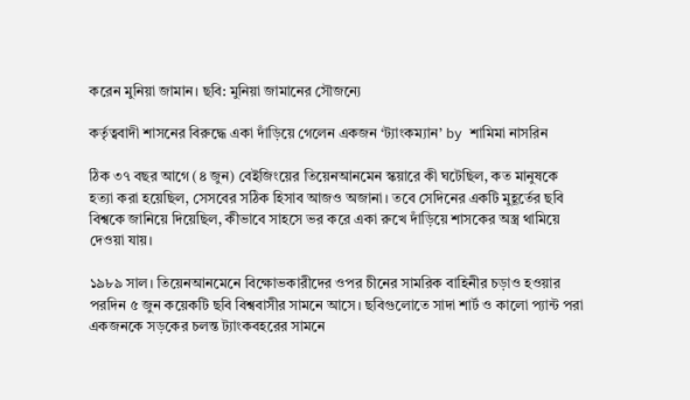করেন মুনিয়া জামান। ছবি: মুনিয়া জামানের সৌজন্যে

কর্তৃত্ববাদী শাসনের বিরুদ্ধে একা দাঁড়িয়ে গেলেন একজন ‘ট্যাংকম্যান’ by শামিমা নাসরিন

ঠিক ৩৭ বছর আগে (৪ জুন) বেইজিংয়ের তিয়েনআনমেন স্কয়ারে কী ঘটেছিল, কত মানুষকে হত্যা করা হয়েছিল, সেসবের সঠিক হিসাব আজও অজানা। তবে সেদিনের একটি মুহূর্তের ছবি বিশ্বকে জানিয়ে দিয়েছিল, কীভাবে সাহসে ভর করে একা রুখে দাঁড়িয়ে শাসকের অস্ত্র থামিয়ে দেওয়া যায়।

১৯৮৯ সাল। তিয়েনআনমেনে বিক্ষোভকারীদের ওপর চীনের সামরিক বাহিনীর চড়াও হওয়ার পরদিন ৫ জুন কয়েকটি ছবি বিশ্ববাসীর সামনে আসে। ছবিগুলোতে সাদা শার্ট ও কালো প্যান্ট পরা একজনকে সড়কের চলন্ত ট্যাংকবহরের সামনে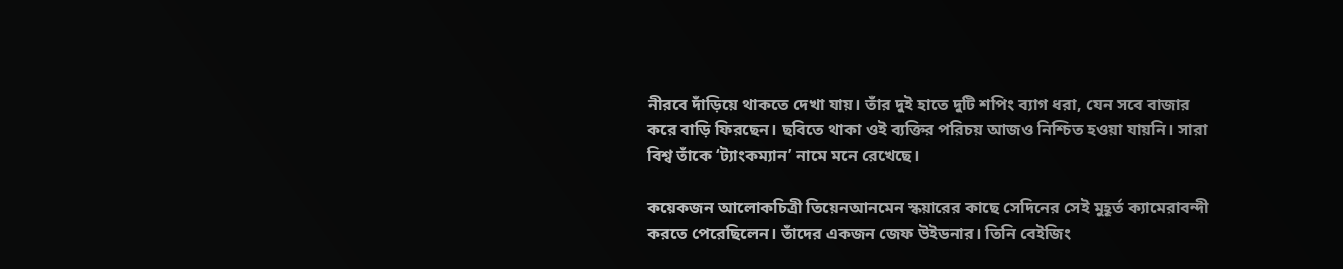নীরবে দাঁড়িয়ে থাকতে দেখা যায়। তাঁর দুই হাতে দুটি শপিং ব্যাগ ধরা, যেন সবে বাজার করে বাড়ি ফিরছেন। ছবিতে থাকা ওই ব্যক্তির পরিচয় আজও নিশ্চিত হওয়া যায়নি। সারা বিশ্ব তাঁকে ‘ট্যাংকম্যান’ নামে মনে রেখেছে।

কয়েকজন আলোকচিত্রী তিয়েনআনমেন স্কয়ারের কাছে সেদিনের সেই মুহূর্ত ক্যামেরাবন্দী করতে পেরেছিলেন। তাঁদের একজন জেফ উইডনার। তিনি বেইজিং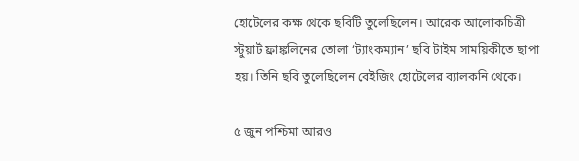হোটেলের কক্ষ থেকে ছবিটি তুলেছিলেন। আরেক আলোকচিত্রী স্টুয়ার্ট ফ্রাঙ্কলিনের তোলা ‘ট্যাংকম্যান’ ছবি টাইম সাময়িকীতে ছাপা হয়। তিনি ছবি তুলেছিলেন বেইজিং হোটেলের ব্যালকনি থেকে।

৫ জুন পশ্চিমা আরও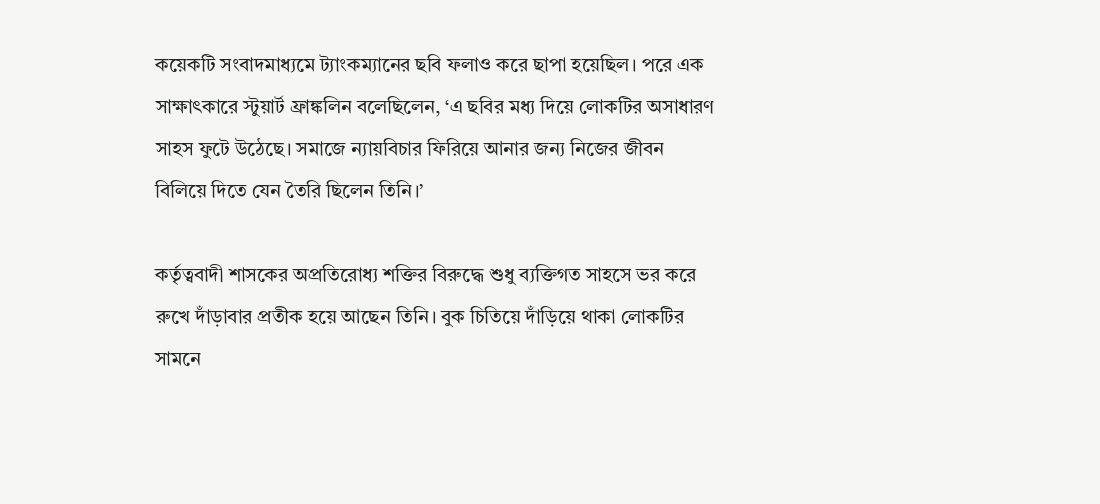কয়েকটি সংবাদমাধ্যমে ট্যাংকম্যানের ছবি ফলাও করে ছাপা হয়েছিল। পরে এক সাক্ষাৎকারে স্টুয়ার্ট ফ্রাঙ্কলিন বলেছিলেন, ‘এ ছবির মধ্য দিয়ে লোকটির অসাধারণ সাহস ফুটে উঠেছে। সমাজে ন্যায়বিচার ফিরিয়ে আনার জন্য নিজের জীবন বিলিয়ে দিতে যেন তৈরি ছিলেন তিনি।’

কর্তৃত্ববাদী শাসকের অপ্রতিরোধ্য শক্তির বিরুদ্ধে শুধু ব্যক্তিগত সাহসে ভর করে রুখে দাঁড়াবার প্রতীক হয়ে আছেন তিনি। বুক চিতিয়ে দাঁড়িয়ে থাকা লোকটির সামনে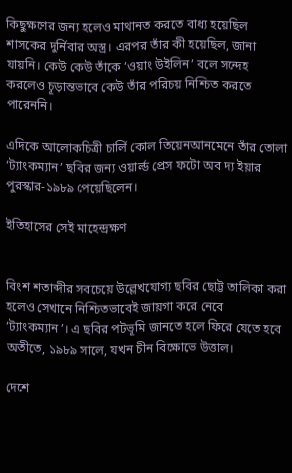কিছুক্ষণের জন্য হলেও মাথানত করতে বাধ্য হয়েছিল শাসকের দুর্নিবার অস্ত্র। এরপর তাঁর কী হয়েছিল, জানা যায়নি। কেউ কেউ তাঁকে ‘ওয়াং উইলিন’ বলে সন্দেহ করলেও চূড়ান্তভাবে কেউ তাঁর পরিচয় নিশ্চিত করতে পারেননি।

এদিকে আলোকচিত্রী চার্লি কোল তিয়েনআনমেনে তাঁর তোলা ‘ট্যাংকম্যান’ ছবির জন্য ওয়ার্ল্ড প্রেস ফটো অব দ্য ইয়ার পুরস্কার-১৯৮৯ পেয়েছিলেন।

ইতিহাসের সেই মাহেন্দ্রক্ষণ


বিংশ শতাব্দীর সবচেয়ে উল্লেখযোগ্য ছবির ছোট্ট তালিকা করা হলেও সেখানে নিশ্চিতভাবেই জায়গা করে নেবে ‘ট্যাংকম্যান’। এ ছবির পটভূমি জানতে হলে ফিরে যেতে হবে অতীতে, ১৯৮৯ সালে, যখন চীন বিক্ষোভে উত্তাল।

দেশে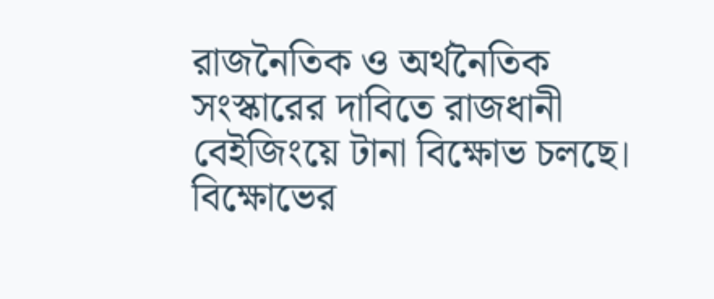রাজনৈতিক ও অর্থনৈতিক সংস্কারের দাবিতে রাজধানী বেইজিংয়ে টানা বিক্ষোভ চলছে। বিক্ষোভের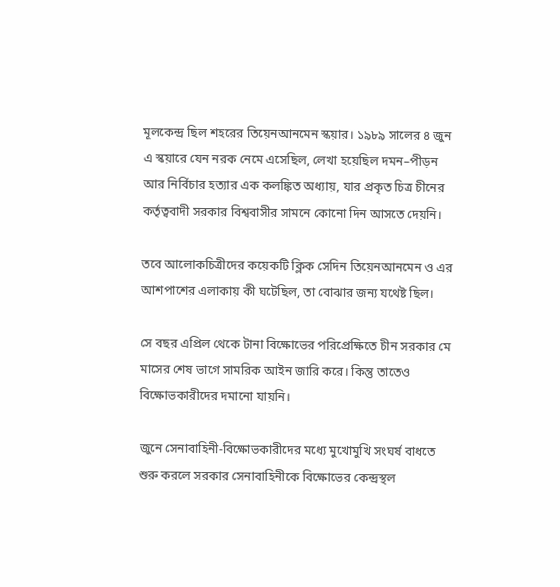মূলকেন্দ্র ছিল শহরের তিয়েনআনমেন স্কয়ার। ১৯৮৯ সালের ৪ জুন এ স্কয়ারে যেন নরক নেমে এসেছিল, লেখা হয়েছিল দমন–পীড়ন আর নির্বিচার হত্যার এক কলঙ্কিত অধ্যায়, যার প্রকৃত চিত্র চীনের কর্তৃত্ববাদী সরকার বিশ্ববাসীর সামনে কোনো দিন আসতে দেয়নি।

তবে আলোকচিত্রীদের কয়েকটি ক্লিক সেদিন তিয়েনআনমেন ও এর আশপাশের এলাকায় কী ঘটেছিল, তা বোঝার জন্য যথেষ্ট ছিল।

সে বছর এপ্রিল থেকে টানা বিক্ষোভের পরিপ্রেক্ষিতে চীন সরকার মে মাসের শেষ ভাগে সামরিক আইন জারি করে। কিন্তু তাতেও বিক্ষোভকারীদের দমানো যায়নি।

জুনে সেনাবাহিনী-বিক্ষোভকারীদের মধ্যে মুখোমুখি সংঘর্ষ বাধতে শুরু করলে সরকার সেনাবাহিনীকে বিক্ষোভের কেন্দ্রস্থল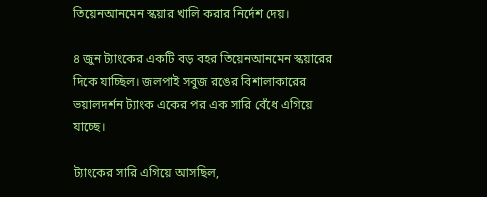তিয়েনআনমেন স্কয়ার খালি করার নির্দেশ দেয়।

৪ জুন ট্যাংকের একটি বড় বহর তিয়েনআনমেন স্কয়ারের দিকে যাচ্ছিল। জলপাই সবুজ রঙের বিশালাকারের ভয়ালদর্শন ট্যাংক একের পর এক সারি বেঁধে এগিয়ে যাচ্ছে।

ট্যাংকের সারি এগিয়ে আসছিল,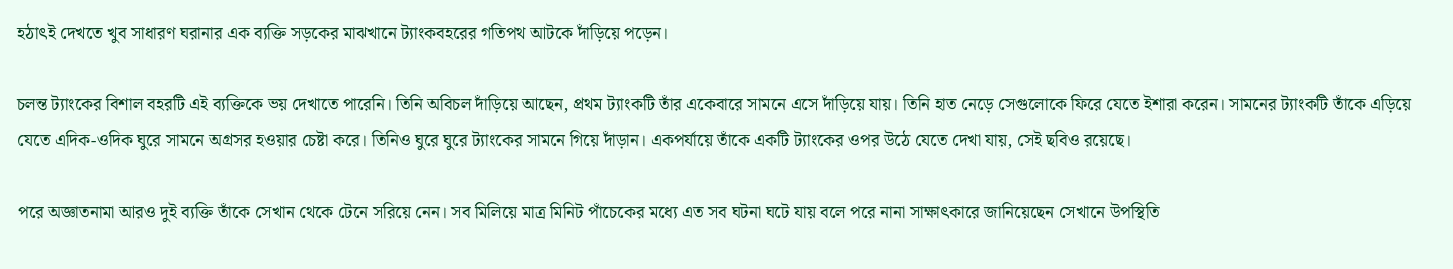হঠাৎই দেখতে খুব সাধারণ ঘরানার এক ব্যক্তি সড়কের মাঝখানে ট্যাংকবহরের গতিপথ আটকে দাঁড়িয়ে পড়েন।

চলন্ত ট্যাংকের বিশাল বহরটি এই ব্যক্তিকে ভয় দেখাতে পারেনি। তিনি অবিচল দাঁড়িয়ে আছেন, প্রথম ট্যাংকটি তাঁর একেবারে সামনে এসে দাঁড়িয়ে যায়। তিনি হাত নেড়ে সেগুলোকে ফিরে যেতে ইশারা করেন। সামনের ট্যাংকটি তাঁকে এড়িয়ে যেতে এদিক-ওদিক ঘুরে সামনে অগ্রসর হওয়ার চেষ্টা করে। তিনিও ঘুরে ঘুরে ট্যাংকের সামনে গিয়ে দাঁড়ান। একপর্যায়ে তাঁকে একটি ট্যাংকের ওপর উঠে যেতে দেখা যায়, সেই ছবিও রয়েছে।

পরে অজ্ঞাতনামা আরও দুই ব্যক্তি তাঁকে সেখান থেকে টেনে সরিয়ে নেন। সব মিলিয়ে মাত্র মিনিট পাঁচেকের মধ্যে এত সব ঘটনা ঘটে যায় বলে পরে নানা সাক্ষাৎকারে জানিয়েছেন সেখানে উপস্থিতি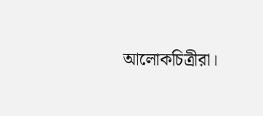আলোকচিত্রীরা।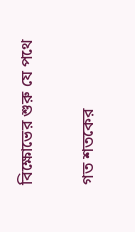বিক্ষোভের শুরু যে পথে

গত শতকের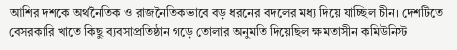আশির দশকে অর্থনৈতিক ও রাজনৈতিকভাবে বড় ধরনের বদলের মধ্য দিয়ে যাচ্ছিল চীন। দেশটিতে বেসরকারি খাতে কিছু ব্যবসাপ্রতিষ্ঠান গড়ে তোলার অনুমতি দিয়েছিল ক্ষমতাসীন কমিউনিস্ট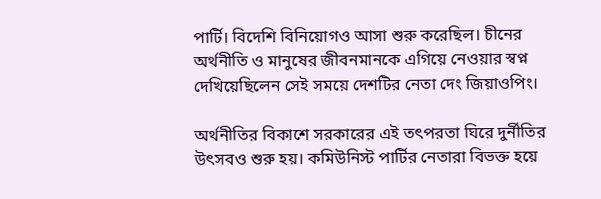পার্টি। বিদেশি বিনিয়োগও আসা শুরু করেছিল। চীনের অর্থনীতি ও মানুষের জীবনমানকে এগিয়ে নেওয়ার স্বপ্ন দেখিয়েছিলেন সেই সময়ে দেশটির নেতা দেং জিয়াওপিং।

অর্থনীতির বিকাশে সরকারের এই তৎপরতা ঘিরে দুর্নীতির উৎসবও শুরু হয়। কমিউনিস্ট পার্টির নেতারা বিভক্ত হয়ে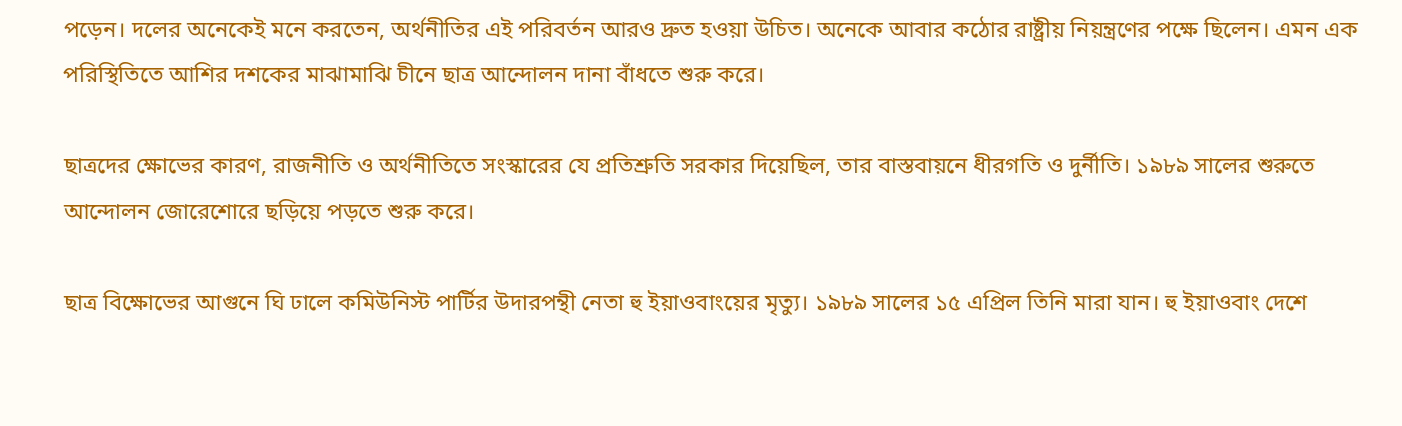পড়েন। দলের অনেকেই মনে করতেন, অর্থনীতির এই পরিবর্তন আরও দ্রুত হওয়া উচিত। অনেকে আবার কঠোর রাষ্ট্রীয় নিয়ন্ত্রণের পক্ষে ছিলেন। এমন এক পরিস্থিতিতে আশির দশকের মাঝামাঝি চীনে ছাত্র আন্দোলন দানা বাঁধতে শুরু করে।

ছাত্রদের ক্ষোভের কারণ, রাজনীতি ও অর্থনীতিতে সংস্কারের যে প্রতিশ্রুতি সরকার দিয়েছিল, তার বাস্তবায়নে ধীরগতি ও দুর্নীতি। ১৯৮৯ সালের শুরুতে আন্দোলন জোরেশোরে ছড়িয়ে পড়তে শুরু করে।

ছাত্র বিক্ষোভের আগুনে ঘি ঢালে কমিউনিস্ট পার্টির উদারপন্থী নেতা হু ইয়াওবাংয়ের মৃত্যু। ১৯৮৯ সালের ১৫ এপ্রিল তিনি মারা যান। হু ইয়াওবাং দেশে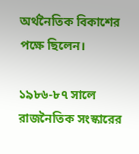অর্থনৈতিক বিকাশের পক্ষে ছিলেন।

১৯৮৬-৮৭ সালে রাজনৈতিক সংস্কারের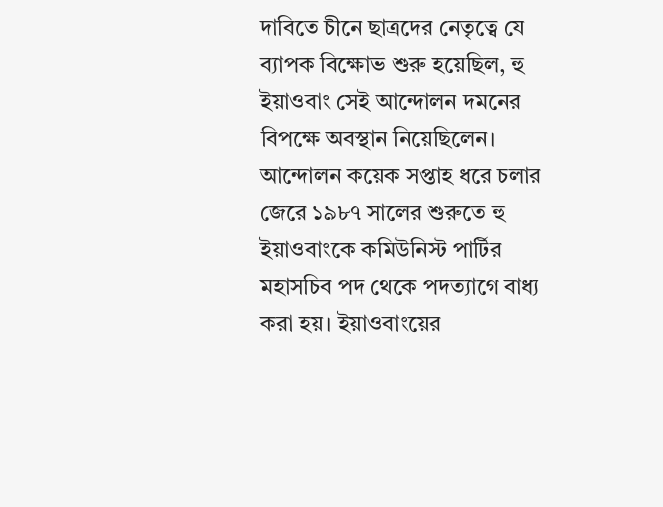দাবিতে চীনে ছাত্রদের নেতৃত্বে যে ব্যাপক বিক্ষোভ শুরু হয়েছিল, হু ইয়াওবাং সেই আন্দোলন দমনের বিপক্ষে অবস্থান নিয়েছিলেন। আন্দোলন কয়েক সপ্তাহ ধরে চলার জেরে ১৯৮৭ সালের শুরুতে হু ইয়াওবাংকে কমিউনিস্ট পার্টির মহাসচিব পদ থেকে পদত্যাগে বাধ্য করা হয়। ইয়াওবাংয়ের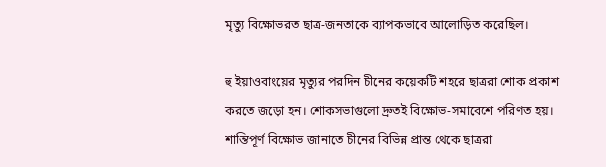মৃত্যু বিক্ষোভরত ছাত্র-জনতাকে ব্যাপকভাবে আলোড়িত করেছিল।

হু ইয়াওবাংয়ের মৃত্যুর পরদিন চীনের কয়েকটি শহরে ছাত্ররা শোক প্রকাশ করতে জড়ো হন। শোকসভাগুলো দ্রুতই বিক্ষোভ-সমাবেশে পরিণত হয়। শান্তিপূর্ণ বিক্ষোভ জানাতে চীনের বিভিন্ন প্রান্ত থেকে ছাত্ররা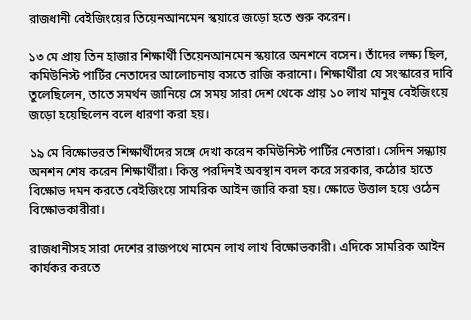রাজধানী বেইজিংয়ের তিয়েনআনমেন স্কয়ারে জড়ো হতে শুরু করেন।

১৩ মে প্রায় তিন হাজার শিক্ষার্থী তিয়েনআনমেন স্কয়ারে অনশনে বসেন। তাঁদের লক্ষ্য ছিল, কমিউনিস্ট পার্টির নেতাদের আলোচনায় বসতে রাজি করানো। শিক্ষার্থীরা যে সংস্কারের দাবি তুলেছিলেন, তাতে সমর্থন জানিয়ে সে সময় সারা দেশ থেকে প্রায় ১০ লাখ মানুষ বেইজিংয়ে জড়ো হয়েছিলেন বলে ধারণা করা হয়।

১৯ মে বিক্ষোভরত শিক্ষার্থীদের সঙ্গে দেখা করেন কমিউনিস্ট পার্টির নেতারা। সেদিন সন্ধ্যায় অনশন শেষ করেন শিক্ষার্থীরা। কিন্তু পরদিনই অবস্থান বদল করে সরকার, কঠোর হাতে বিক্ষোভ দমন করতে বেইজিংয়ে সামরিক আইন জারি করা হয়। ক্ষোভে উত্তাল হয়ে ওঠেন বিক্ষোভকারীরা।

রাজধানীসহ সারা দেশের রাজপথে নামেন লাখ লাখ বিক্ষোভকারী। এদিকে সামরিক আইন কার্যকর করতে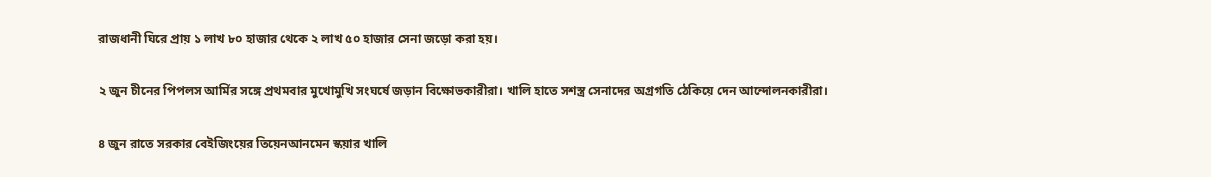রাজধানী ঘিরে প্রায় ১ লাখ ৮০ হাজার থেকে ২ লাখ ৫০ হাজার সেনা জড়ো করা হয়।

২ জুন চীনের পিপলস আর্মির সঙ্গে প্রথমবার মুখোমুখি সংঘর্ষে জড়ান বিক্ষোভকারীরা। খালি হাতে সশস্ত্র সেনাদের অগ্রগতি ঠেকিয়ে দেন আন্দোলনকারীরা।

৪ জুন রাতে সরকার বেইজিংয়ের তিয়েনআনমেন স্কয়ার খালি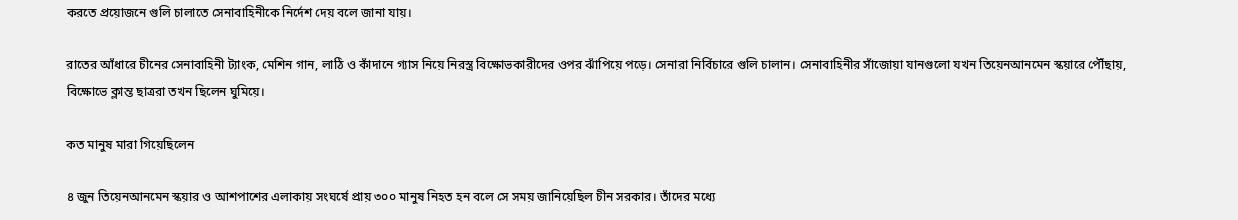করতে প্রয়োজনে গুলি চালাতে সেনাবাহিনীকে নির্দেশ দেয় বলে জানা যায়।

রাতের আঁধারে চীনের সেনাবাহিনী ট্যাংক, মেশিন গান, লাঠি ও কাঁদানে গ্যাস নিয়ে নিরস্ত্র বিক্ষোভকারীদের ওপর ঝাঁপিয়ে পড়ে। সেনারা নির্বিচারে গুলি চালান। সেনাবাহিনীর সাঁজোয়া যানগুলো যখন তিয়েনআনমেন স্কয়ারে পৌঁছায়, বিক্ষোভে ক্লান্ত ছাত্ররা তখন ছিলেন ঘুমিয়ে।

কত মানুষ মারা গিয়েছিলেন

৪ জুন তিয়েনআনমেন স্কয়ার ও আশপাশের এলাকায় সংঘর্ষে প্রায় ৩০০ মানুষ নিহত হন বলে সে সময় জানিয়েছিল চীন সরকার। তাঁদের মধ্যে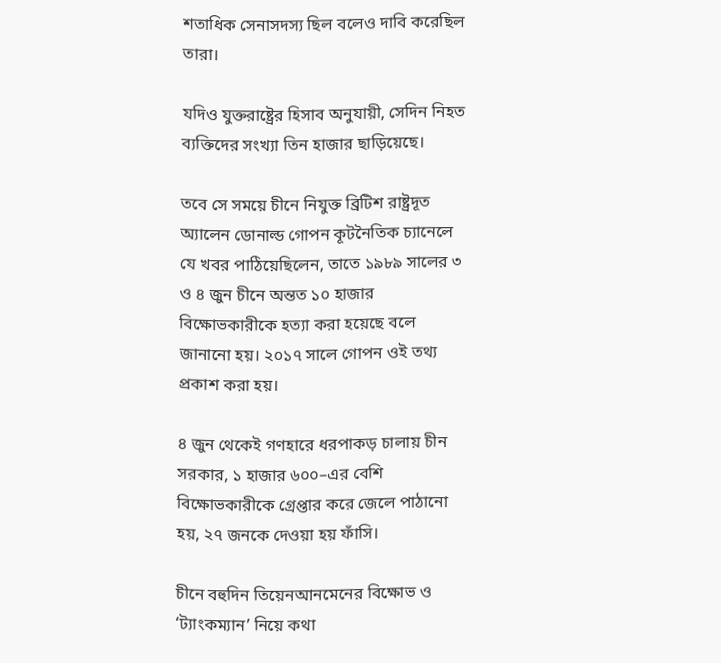শতাধিক সেনাসদস্য ছিল বলেও দাবি করেছিল তারা।

যদিও যুক্তরাষ্ট্রের হিসাব অনুযায়ী, সেদিন নিহত ব্যক্তিদের সংখ্যা তিন হাজার ছাড়িয়েছে।

তবে সে সময়ে চীনে নিযুক্ত ব্রিটিশ রাষ্ট্রদূত অ্যালেন ডোনাল্ড গোপন কূটনৈতিক চ্যানেলে যে খবর পাঠিয়েছিলেন, তাতে ১৯৮৯ সালের ৩ ও ৪ জুন চীনে অন্তত ১০ হাজার বিক্ষোভকারীকে হত্যা করা হয়েছে বলে জানানো হয়। ২০১৭ সালে গোপন ওই তথ্য প্রকাশ করা হয়।

৪ জুন থেকেই গণহারে ধরপাকড় চালায় চীন সরকার, ১ হাজার ৬০০–এর বেশি বিক্ষোভকারীকে গ্রেপ্তার করে জেলে পাঠানো হয়, ২৭ জনকে দেওয়া হয় ফাঁসি।

চীনে বহুদিন তিয়েনআনমেনের বিক্ষোভ ও ‘ট্যাংকম্যান’ নিয়ে কথা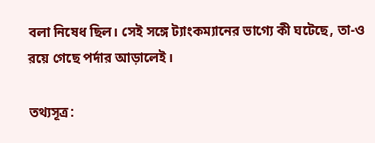বলা নিষেধ ছিল। সেই সঙ্গে ট্যাংকম্যানের ভাগ্যে কী ঘটেছে, তা-ও রয়ে গেছে পর্দার আড়ালেই।

তথ্যসূত্র: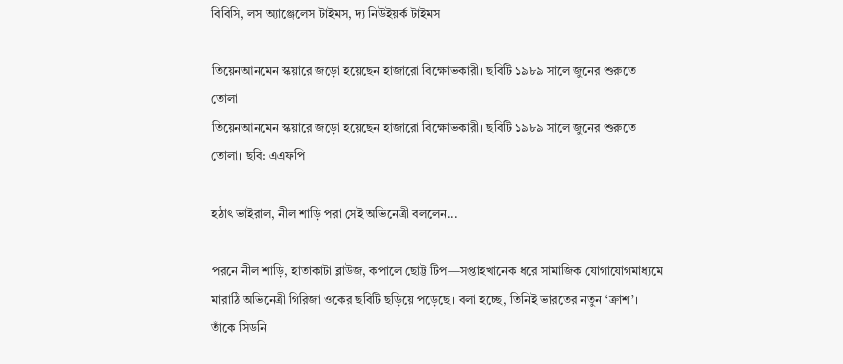বিবিসি, লস অ্যাঞ্জেলেস টাইমস, দ্য নিউইয়র্ক টাইমস

তিয়েনআনমেন স্কয়ারে জড়ো হয়েছেন হাজারো বিক্ষোভকারী। ছবিটি ১৯৮৯ সালে জুনের শুরুতে তোলা
তিয়েনআনমেন স্কয়ারে জড়ো হয়েছেন হাজারো বিক্ষোভকারী। ছবিটি ১৯৮৯ সালে জুনের শুরুতে তোলা। ছবি: এএফপি

হঠাৎ ভাইরাল, নীল শাড়ি পরা সেই অভিনেত্রী বললেন...

পরনে নীল শাড়ি, হাতাকাটা ব্লাউজ, কপালে ছোট্ট টিপ—সপ্তাহখানেক ধরে সামাজিক যোগাযোগমাধ্যমে মারাঠি অভিনেত্রী গিরিজা ওকের ছবিটি ছড়িয়ে পড়েছে। বলা হচ্ছে, তিনিই ভারতের নতুন ‘ক্রাশ’। তাঁকে সিডনি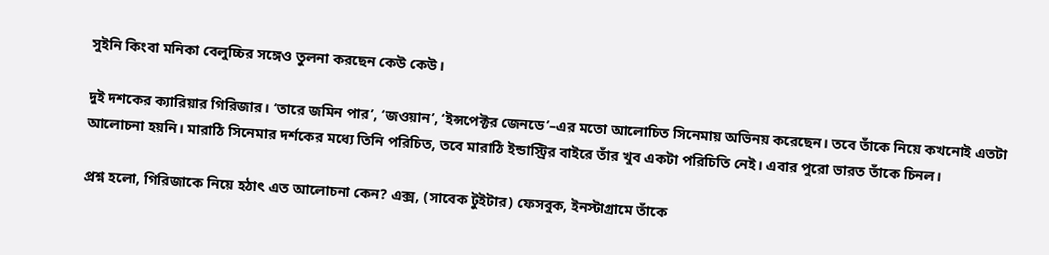সুইনি কিংবা মনিকা বেলুচ্চির সঙ্গেও তুলনা করছেন কেউ কেউ।

দুই দশকের ক্যারিয়ার গিরিজার। ‘তারে জমিন পার’, ‘জওয়ান’, ‘ইন্সপেক্টর জেনডে’–এর মতো আলোচিত সিনেমায় অভিনয় করেছেন। তবে তাঁকে নিয়ে কখনোই এতটা আলোচনা হয়নি। মারাঠি সিনেমার দর্শকের মধ্যে তিনি পরিচিত, তবে মারাঠি ইন্ডাস্ট্রির বাইরে তাঁর খুব একটা পরিচিতি নেই। এবার পুরো ভারত তাঁকে চিনল।

প্রশ্ন হলো, গিরিজাকে নিয়ে হঠাৎ এত আলোচনা কেন? এক্স, (সাবেক টুইটার) ফেসবুক, ইনস্টাগ্রামে তাঁকে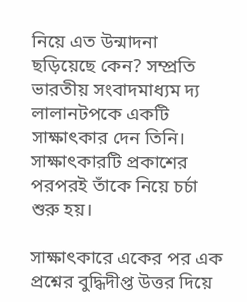নিয়ে এত উন্মাদনা ছড়িয়েছে কেন? সম্প্রতি ভারতীয় সংবাদমাধ্যম দ্য লালানটপকে একটি সাক্ষাৎকার দেন তিনি। সাক্ষাৎকারটি প্রকাশের পরপরই তাঁকে নিয়ে চর্চা শুরু হয়।

সাক্ষাৎকারে একের পর এক প্রশ্নের বুদ্ধিদীপ্ত উত্তর দিয়ে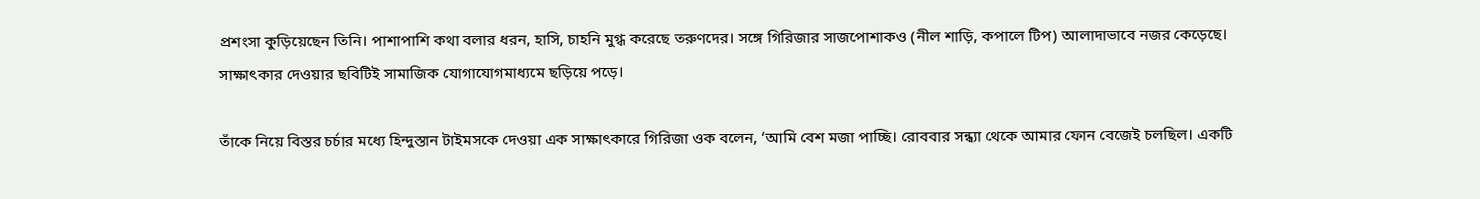প্রশংসা কুড়িয়েছেন তিনি। পাশাপাশি কথা বলার ধরন, হাসি, চাহনি মুগ্ধ করেছে তরুণদের। সঙ্গে গিরিজার সাজপোশাকও (নীল শাড়ি, কপালে টিপ) আলাদাভাবে নজর কেড়েছে। সাক্ষাৎকার দেওয়ার ছবিটিই সামাজিক যোগাযোগমাধ্যমে ছড়িয়ে পড়ে।

তাঁকে নিয়ে বিস্তর চর্চার মধ্যে হিন্দুস্তান টাইমসকে দেওয়া এক সাক্ষাৎকারে গিরিজা ওক বলেন, ‘আমি বেশ মজা পাচ্ছি। রোববার সন্ধ্যা থেকে আমার ফোন বেজেই চলছিল। একটি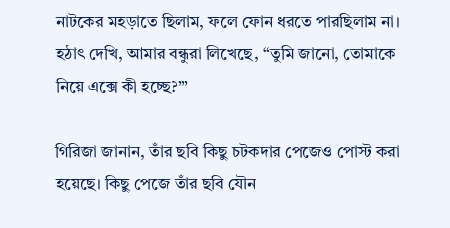নাটকের মহড়াতে ছিলাম, ফলে ফোন ধরতে পারছিলাম না। হঠাৎ দেখি, আমার বন্ধুরা লিখেছে, “তুমি জানো, তোমাকে নিয়ে এক্সে কী হচ্ছে?’”

গিরিজা জানান, তাঁর ছবি কিছু চটকদার পেজেও পোস্ট করা হয়েছে। কিছু পেজে তাঁর ছবি যৌন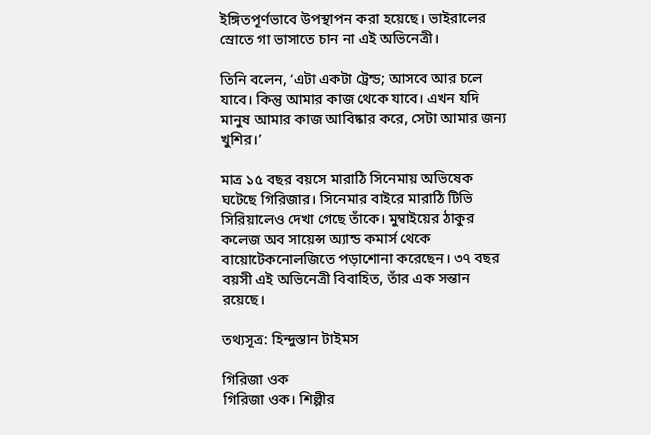ইঙ্গিতপূর্ণভাবে উপস্থাপন করা হয়েছে। ভাইরালের স্রোতে গা ভাসাতে চান না এই অভিনেত্রী।

তিনি বলেন, ‘এটা একটা ট্রেন্ড; আসবে আর চলে যাবে। কিন্তু আমার কাজ থেকে যাবে। এখন যদি মানুষ আমার কাজ আবিষ্কার করে, সেটা আমার জন্য খুশির।’

মাত্র ১৫ বছর বয়সে মারাঠি সিনেমায় অভিষেক ঘটেছে গিরিজার। সিনেমার বাইরে মারাঠি টিভি সিরিয়ালেও দেখা গেছে তাঁকে। মুম্বাইয়ের ঠাকুর কলেজ অব সায়েন্স অ্যান্ড কমার্স থেকে বায়োটেকনোলজিতে পড়াশোনা করেছেন। ৩৭ বছর বয়সী এই অভিনেত্রী বিবাহিত, তাঁর এক সন্তান রয়েছে।

তথ্যসূত্র: হিন্দুস্তান টাইমস

গিরিজা ওক
গিরিজা ওক। শিল্পীর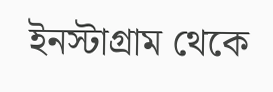ইনস্টাগ্রাম থেকে